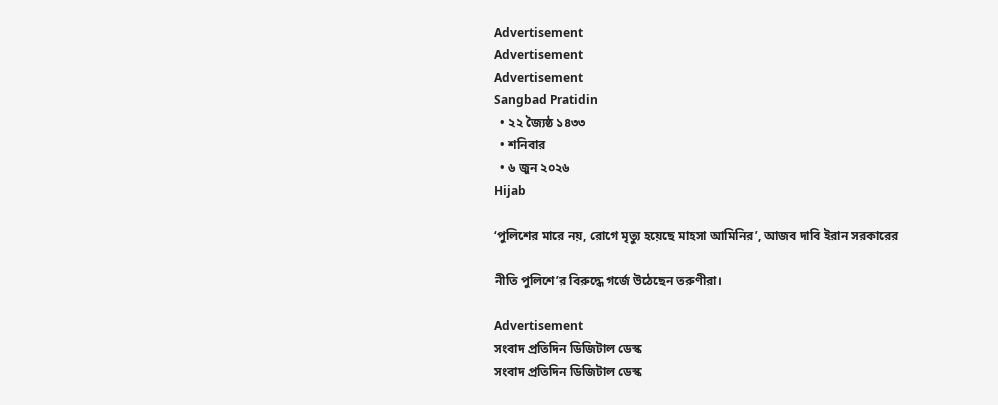Advertisement
Advertisement
Advertisement
Sangbad Pratidin
  • ২২ জ্যৈষ্ঠ ১৪৩৩
  • শনিবার
  • ৬ জুন ২০২৬
Hijab

‘পুলিশের মারে নয়, রোগে মৃত্যু হয়েছে মাহসা আমিনির’, আজব দাবি ইরান সরকারের

নীতি পুলিশে’র বিরুদ্ধে গর্জে উঠেছেন তরুণীরা।

Advertisement
সংবাদ প্রতিদিন ডিজিটাল ডেস্ক
সংবাদ প্রতিদিন ডিজিটাল ডেস্ক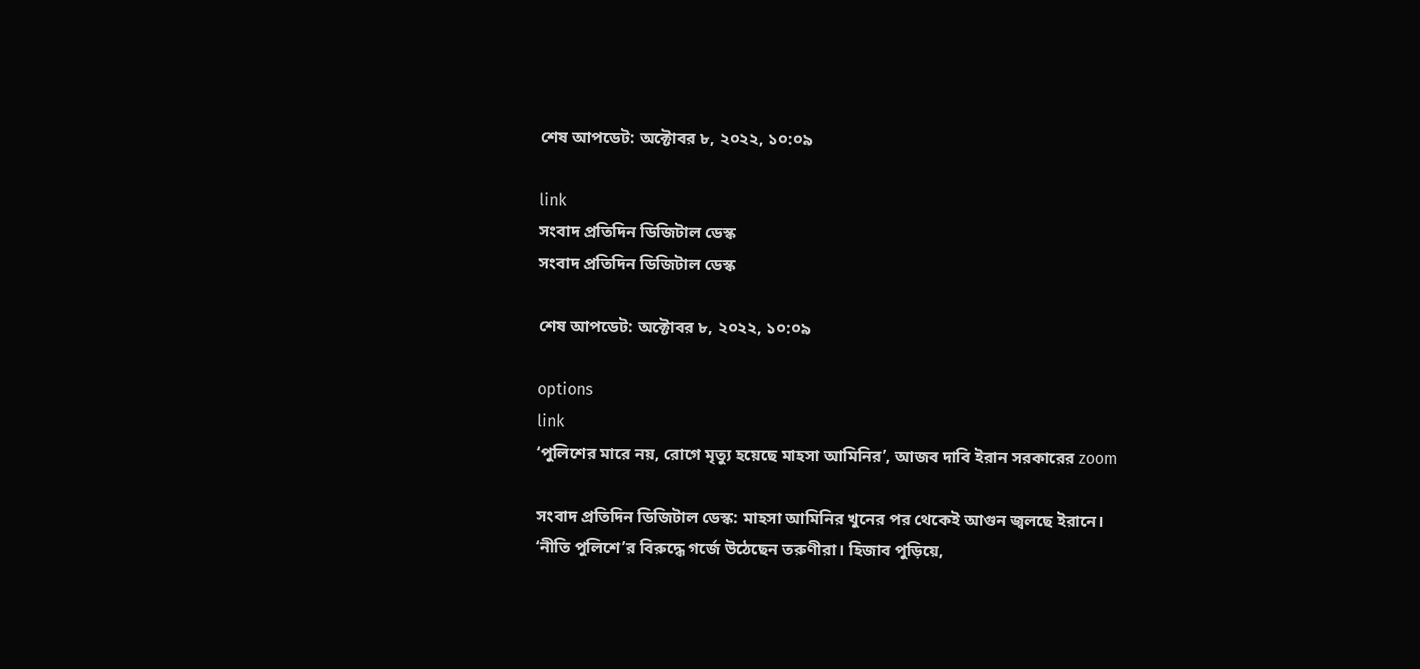শেষ আপডেট: অক্টোবর ৮, ২০২২, ১০:০৯

link
সংবাদ প্রতিদিন ডিজিটাল ডেস্ক
সংবাদ প্রতিদিন ডিজিটাল ডেস্ক

শেষ আপডেট: অক্টোবর ৮, ২০২২, ১০:০৯

options
link
‘পুলিশের মারে নয়, রোগে মৃত্যু হয়েছে মাহসা আমিনির’, আজব দাবি ইরান সরকারের zoom

সংবাদ প্রতিদিন ডিজিটাল ডেস্ক: মাহসা আমিনির খুনের পর থেকেই আগুন জ্বলছে ইরানে। ‘নীতি পুলিশে’র বিরুদ্ধে গর্জে উঠেছেন তরুণীরা। হিজাব পুড়িয়ে,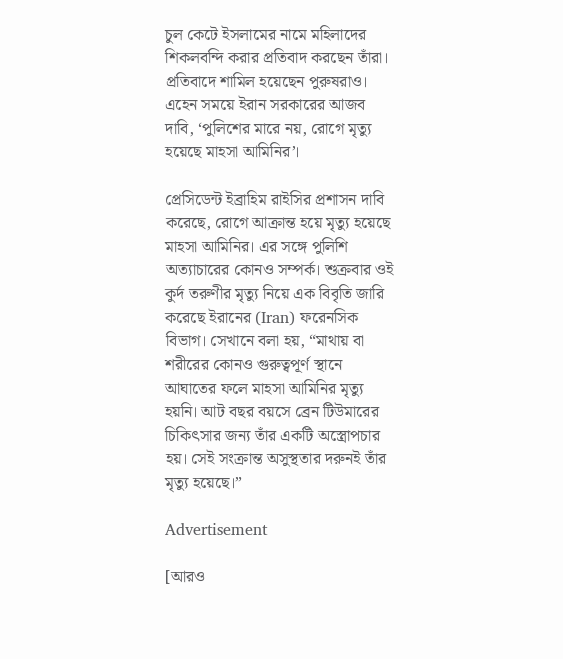চুল কেটে ইসলামের নামে মহিলাদের শিকলবন্দি করার প্রতিবাদ করছেন তাঁরা। প্রতিবাদে শামিল হয়েছেন পুরুষরাও। এহেন সময়ে ইরান সরকারের আজব দাবি, ‘পুলিশের মারে নয়, রোগে মৃত্যু হয়েছে মাহসা আমিনির’।

প্রেসিডেন্ট ইব্রাহিম রাইসির প্রশাসন দাবি করেছে, রোগে আক্রান্ত হয়ে মৃত্যু হয়েছে মাহসা আমিনির। এর সঙ্গে পুলিশি অত্যাচারের কোনও সম্পর্ক। শুক্রবার ওই কুর্দ তরুণীর মৃত্যু নিয়ে এক বিবৃতি জারি করেছে ইরানের (Iran) ফরেনসিক বিভাগ। সেখানে বলা হয়, “মাথায় বা শরীরের কোনও গুরুত্বপূর্ণ স্থানে আঘাতের ফলে মাহসা আমিনির মৃত্যু হয়নি। আট বছর বয়সে ব্রেন টিউমারের চিকিৎসার জন্য তাঁর একটি অস্ত্রোপচার হয়। সেই সংক্রান্ত অসুস্থতার দরুনই তাঁর মৃত্যু হয়েছে।”

Advertisement

[আরও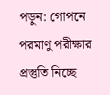পড়ুন: গোপনে পরমাণু পরীক্ষার প্রস্তুতি নিচ্ছে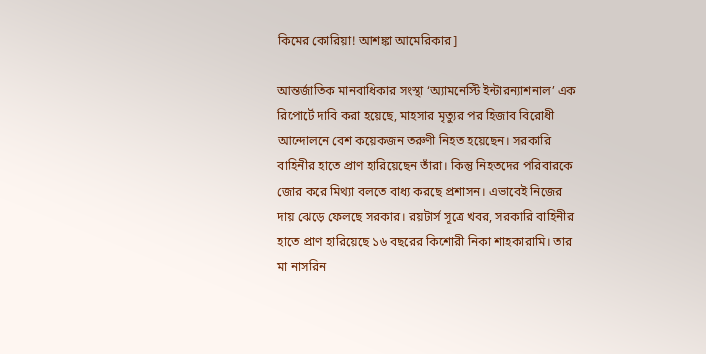কিমের কোরিয়া! আশঙ্কা আমেরিকার]

আন্তর্জাতিক মানবাধিকার সংস্থা ‘অ্যামনেস্টি ইন্টারন্যাশনাল’ এক রিপোর্টে দাবি করা হয়েছে, মাহসার মৃত্যুর পর হিজাব বিরোধী আন্দোলনে বেশ কয়েকজন তরুণী নিহত হয়েছেন। সরকারি বাহিনীর হাতে প্রাণ হারিয়েছেন তাঁরা। কিন্তু নিহতদের পরিবারকে জোর করে মিথ্যা বলতে বাধ্য করছে প্রশাসন। এভাবেই নিজের দায় ঝেড়ে ফেলছে সরকার। রয়টার্স সূত্রে খবর, সরকারি বাহিনীর হাতে প্রাণ হারিয়েছে ১৬ বছরের কিশোরী নিকা শাহকারামি। তার মা নাসরিন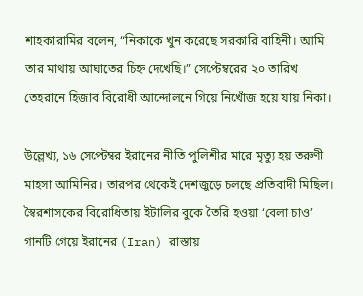শাহকারামির বলেন, “নিকাকে খুন করেছে সরকারি বাহিনী। আমি তার মাথায় আঘাতের চিহ্ন দেখেছি।” সেপ্টেম্বরের ২০ তারিখ তেহরানে হিজাব বিরোধী আন্দোলনে গিয়ে নিখোঁজ হয়ে যায় নিকা।

উল্লেখ্য, ১৬ সেপ্টেম্বর ইরানের নীতি পুলিশীর মারে মৃত্যু হয় তরুণী মাহসা আমিনির। তারপর থেকেই দেশজুড়ে চলছে প্রতিবাদী মিছিল। স্বৈরশাসকের বিরোধিতায় ইটালির বুকে তৈরি হওয়া ‘বেলা চাও’ গানটি গেয়ে ইরানের (Iran) রাস্তায়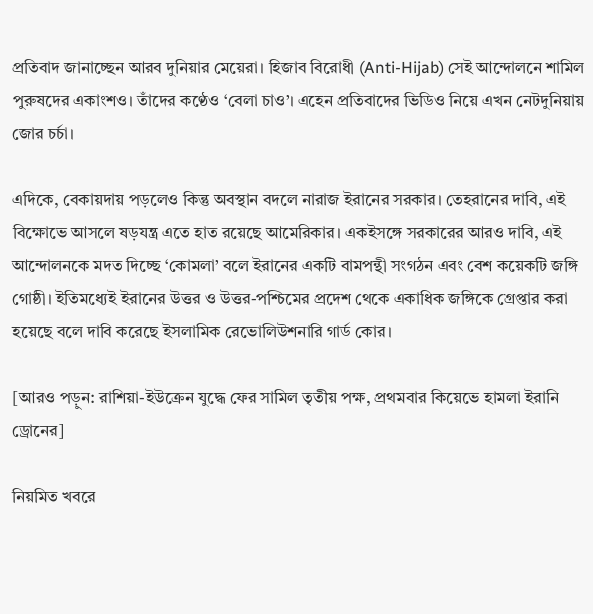প্রতিবাদ জানাচ্ছেন আরব দুনিয়ার মেয়েরা। হিজাব বিরোধী (Anti-Hijab) সেই আন্দোলনে শামিল পুরুষদের একাংশও। তাঁদের কণ্ঠেও ‘বেলা চাও’। এহেন প্রতিবাদের ভিডিও নিয়ে এখন নেটদুনিয়ায় জোর চর্চা।

এদিকে, বেকায়দায় পড়লেও কিন্তু অবস্থান বদলে নারাজ ইরানের সরকার। তেহরানের দাবি, এই বিক্ষোভে আসলে ষড়যন্ত্র এতে হাত রয়েছে আমেরিকার। একইসঙ্গে সরকারের আরও দাবি, এই আন্দোলনকে মদত দিচ্ছে ‘কোমলা’ বলে ইরানের একটি বামপন্থী সংগঠন এবং বেশ কয়েকটি জঙ্গি গোষ্ঠী। ইতিমধ্যেই ইরানের উত্তর ও উত্তর-পশ্চিমের প্রদেশ থেকে একাধিক জঙ্গিকে গ্রেপ্তার করা হয়েছে বলে দাবি করেছে ইসলামিক রেভোলিউশনারি গার্ড কোর।

[আরও পড়ুন: রাশিয়া-ইউক্রেন যুদ্ধে ফের সামিল তৃতীয় পক্ষ, প্রথমবার কিয়েভে হামলা ইরানি ড্রোনের]

নিয়মিত খবরে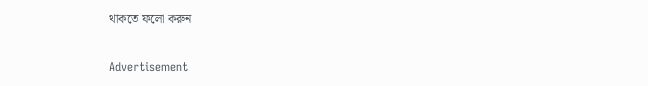থাকতে ফলো করুন

Advertisement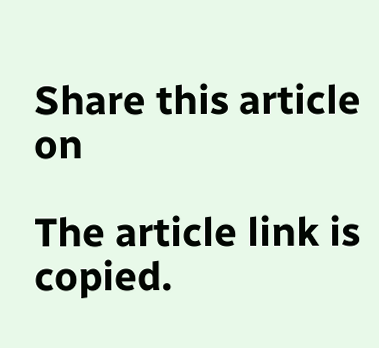Share this article on

The article link is copied.